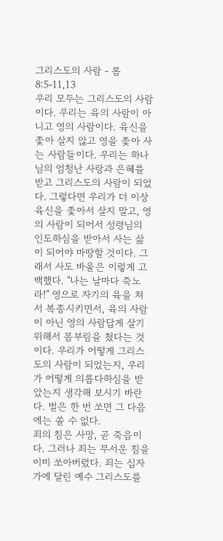그리스도의 사람 - 롬8:5-11,13
우리 모두는 그리스도의 사람이다. 우리는 육의 사람이 아니고 영의 사람이다. 육신을 좇아 살지 않고 영을 좇아 사는 사람들이다. 우리는 하나님의 엄청난 사랑과 은혜를 받고 그리스도의 사람이 되었다. 그렇다면 우리가 더 이상 육신을 좇아서 살지 말고, 영의 사람이 되어서 성령님의 인도하심을 받아서 사는 삶이 되어야 마땅할 것이다. 그래서 사도 바울은 이렇게 고백했다. "나는 날마다 죽노라!" 영으로 자기의 육을 쳐서 복종시키면서, 육의 사람이 아닌 영의 사람답게 살기 위해서 몸부림을 쳤다는 것이다. 우리가 어떻게 그리스도의 사람이 되었는지, 우리가 어떻게 의롭다하심을 받았는지 생각해 보시기 바란다. 벌은 한 번 쏘면 그 다음에는 쏠 수 없다.
죄의 침은 사망, 곧 죽음이다. 그러나 죄는 무서운 침을 이미 쏘아버렸다. 죄는 십자가에 달린 예수 그리스도를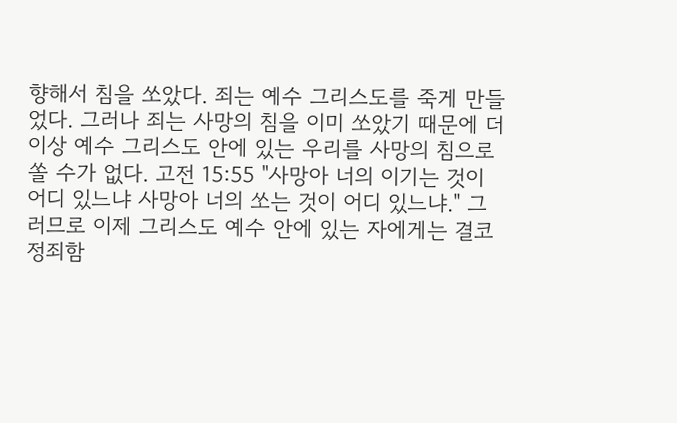향해서 침을 쏘았다. 죄는 예수 그리스도를 죽게 만들었다. 그러나 죄는 사망의 침을 이미 쏘았기 때문에 더 이상 예수 그리스도 안에 있는 우리를 사망의 침으로 쏠 수가 없다. 고전 15:55 "사망아 너의 이기는 것이 어디 있느냐 사망아 너의 쏘는 것이 어디 있느냐." 그러므로 이제 그리스도 예수 안에 있는 자에게는 결코 정죄함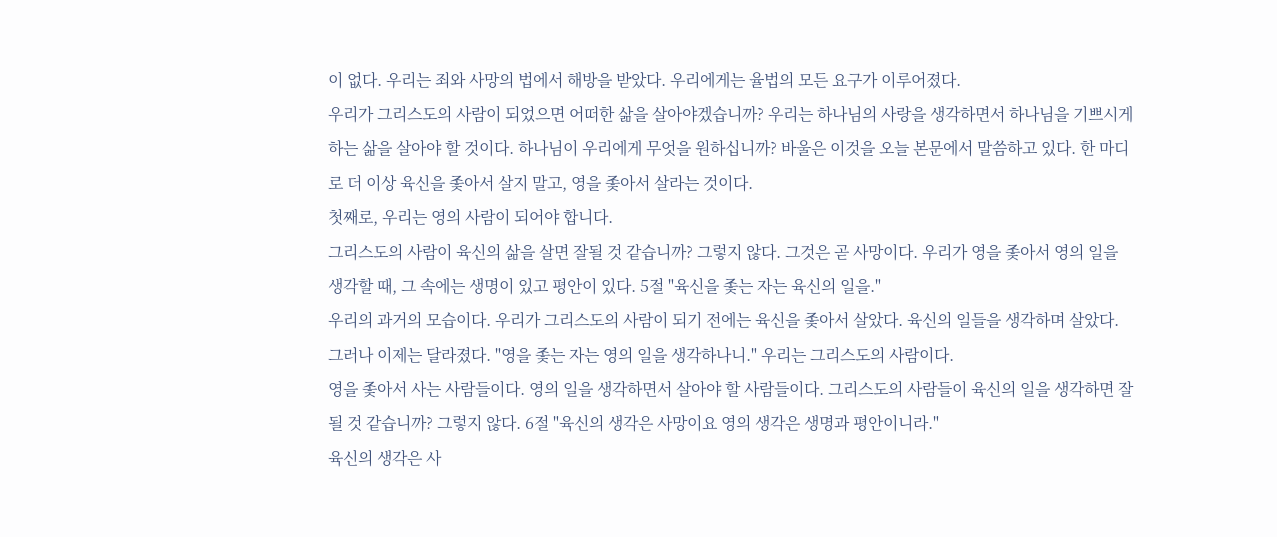이 없다. 우리는 죄와 사망의 법에서 해방을 받았다. 우리에게는 율법의 모든 요구가 이루어졌다.
우리가 그리스도의 사람이 되었으면 어떠한 삶을 살아야겠습니까? 우리는 하나님의 사랑을 생각하면서 하나님을 기쁘시게 하는 삶을 살아야 할 것이다. 하나님이 우리에게 무엇을 원하십니까? 바울은 이것을 오늘 본문에서 말씀하고 있다. 한 마디로 더 이상 육신을 좇아서 살지 말고, 영을 좇아서 살라는 것이다.
첫째로, 우리는 영의 사람이 되어야 합니다.
그리스도의 사람이 육신의 삶을 살면 잘될 것 같습니까? 그렇지 않다. 그것은 곧 사망이다. 우리가 영을 좇아서 영의 일을 생각할 때, 그 속에는 생명이 있고 평안이 있다. 5절 "육신을 좇는 자는 육신의 일을."
우리의 과거의 모습이다. 우리가 그리스도의 사람이 되기 전에는 육신을 좇아서 살았다. 육신의 일들을 생각하며 살았다. 그러나 이제는 달라졌다. "영을 좇는 자는 영의 일을 생각하나니." 우리는 그리스도의 사람이다.
영을 좇아서 사는 사람들이다. 영의 일을 생각하면서 살아야 할 사람들이다. 그리스도의 사람들이 육신의 일을 생각하면 잘될 것 같습니까? 그렇지 않다. 6절 "육신의 생각은 사망이요 영의 생각은 생명과 평안이니라."
육신의 생각은 사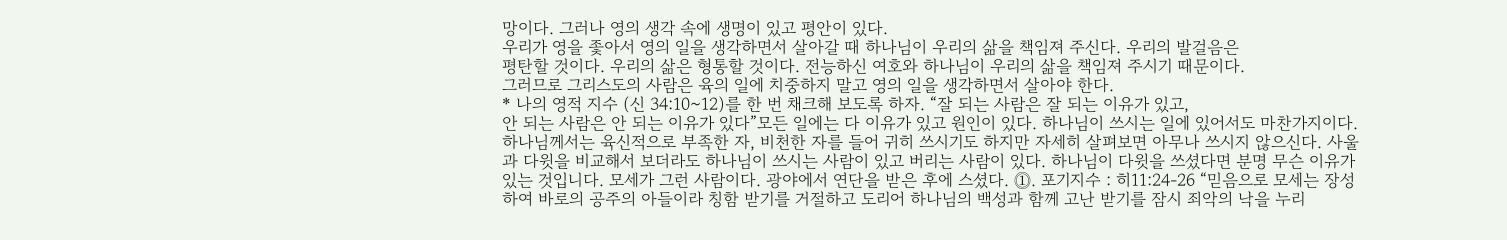망이다. 그러나 영의 생각 속에 생명이 있고 평안이 있다.
우리가 영을 좇아서 영의 일을 생각하면서 살아갈 때 하나님이 우리의 삶을 책임져 주신다. 우리의 발걸음은
평탄할 것이다. 우리의 삶은 형통할 것이다. 전능하신 여호와 하나님이 우리의 삶을 책임져 주시기 때문이다.
그러므로 그리스도의 사람은 육의 일에 치중하지 말고 영의 일을 생각하면서 살아야 한다.
* 나의 영적 지수 (신 34:10~12)를 한 번 채크해 보도록 하자. “잘 되는 사람은 잘 되는 이유가 있고,
안 되는 사람은 안 되는 이유가 있다”모든 일에는 다 이유가 있고 원인이 있다. 하나님이 쓰시는 일에 있어서도 마찬가지이다. 하나님께서는 육신적으로 부족한 자, 비천한 자를 들어 귀히 쓰시기도 하지만 자세히 살펴보면 아무나 쓰시지 않으신다. 사울과 다윗을 비교해서 보더라도 하나님이 쓰시는 사람이 있고 버리는 사람이 있다. 하나님이 다윗을 쓰셨다면 분명 무슨 이유가 있는 것입니다. 모세가 그런 사람이다. 광야에서 연단을 받은 후에 스셨다. ⓵. 포기지수 : 히11:24-26 “믿음으로 모세는 장성하여 바로의 공주의 아들이라 칭함 받기를 거절하고 도리어 하나님의 백성과 함께 고난 받기를 잠시 죄악의 낙을 누리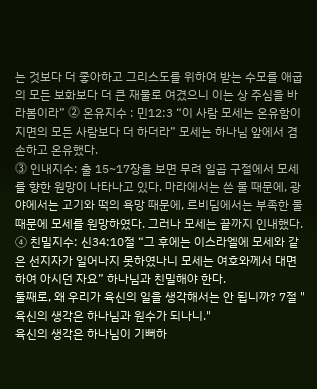는 것보다 더 좋아하고 그리스도를 위하여 받는 수모를 애굽의 모든 보화보다 더 큰 재물로 여겼으니 이는 상 주심을 바라봄이라” ⓶ 온유지수 : 민12:3 “이 사람 모세는 온유함이 지면의 모든 사람보다 더 하더라” 모세는 하나님 앞에서 겸손하고 온유했다.
⓷ 인내지수: 출 15~17장을 보면 무려 일곱 구절에서 모세를 향한 원망이 나타나고 있다. 마라에서는 쓴 물 때문에, 광야에서는 고기와 떡의 욕망 때문에, 르비딤에서는 부족한 물 때문에 모세를 원망하였다. 그러나 모세는 끝까지 인내했다. ④ 친밀지수: 신34:10절 “그 후에는 이스라엘에 모세와 같은 선지자가 일어나지 못하였나니 모세는 여호와께서 대면하여 아시던 자요” 하나님과 친밀해야 한다.
둘째로, 왜 우리가 육신의 일을 생각해서는 안 됩니까? 7절 "육신의 생각은 하나님과 원수가 되나니."
육신의 생각은 하나님이 기뻐하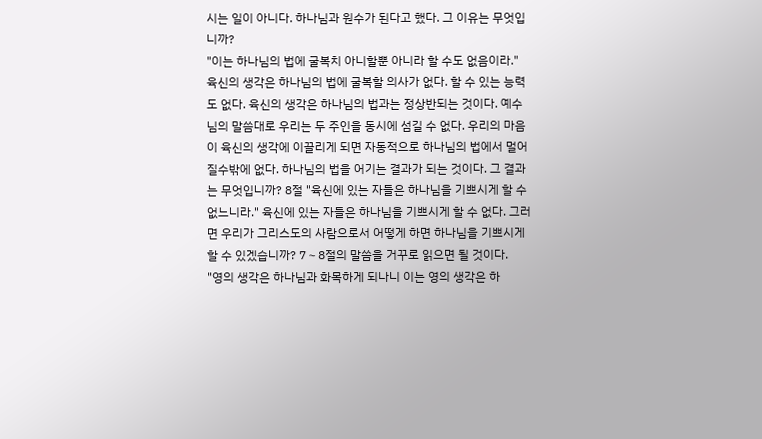시는 일이 아니다. 하나님과 원수가 된다고 했다. 그 이유는 무엇입니까?
"이는 하나님의 법에 굴복치 아니할뿐 아니라 할 수도 없음이라." 육신의 생각은 하나님의 법에 굴복할 의사가 없다. 할 수 있는 능력도 없다. 육신의 생각은 하나님의 법과는 정상반되는 것이다. 예수님의 말씀대로 우리는 두 주인을 동시에 섬길 수 없다. 우리의 마음이 육신의 생각에 이끌리게 되면 자동적으로 하나님의 법에서 멀어질수밖에 없다. 하나님의 법을 어기는 결과가 되는 것이다. 그 결과는 무엇입니까? 8절 "육신에 있는 자들은 하나님을 기쁘시게 할 수 없느니라." 육신에 있는 자들은 하나님을 기쁘시게 할 수 없다. 그러면 우리가 그리스도의 사람으로서 어떻게 하면 하나님을 기쁘시게 할 수 있겠습니까? 7∼8절의 말씀을 거꾸로 읽으면 될 것이다.
"영의 생각은 하나님과 화목하게 되나니 이는 영의 생각은 하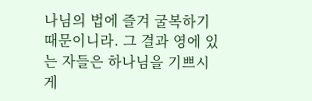나님의 법에 즐겨 굴복하기 때문이니라. 그 결과 영에 있는 자들은 하나님을 기쁘시게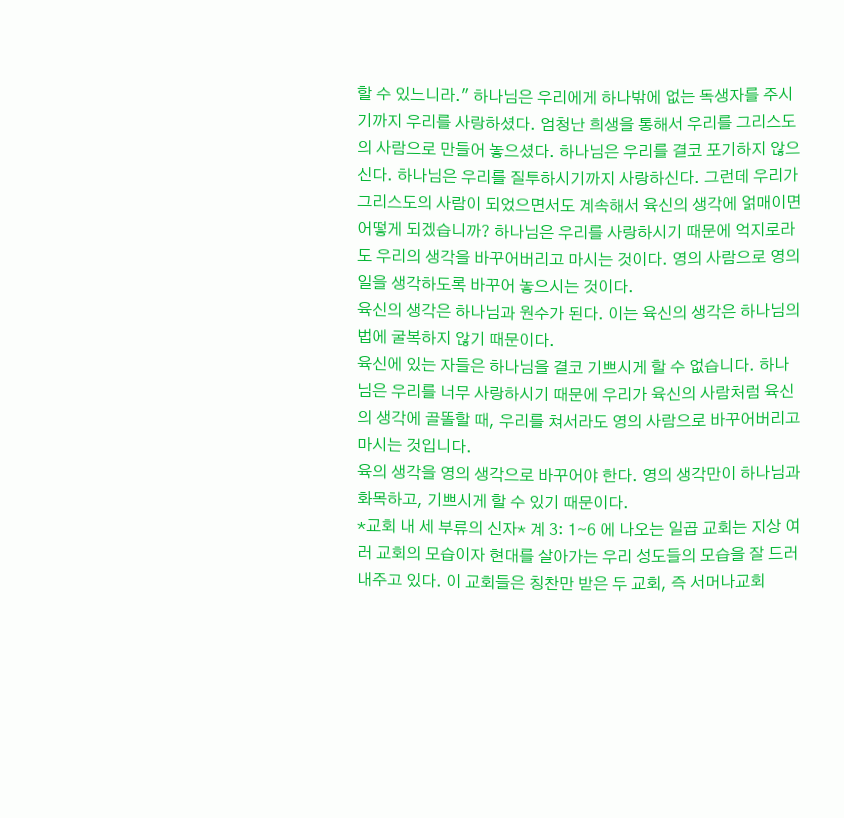할 수 있느니라." 하나님은 우리에게 하나밖에 없는 독생자를 주시기까지 우리를 사랑하셨다. 엄청난 희생을 통해서 우리를 그리스도의 사람으로 만들어 놓으셨다. 하나님은 우리를 결코 포기하지 않으신다. 하나님은 우리를 질투하시기까지 사랑하신다. 그런데 우리가 그리스도의 사람이 되었으면서도 계속해서 육신의 생각에 얽매이면 어떻게 되겠습니까? 하나님은 우리를 사랑하시기 때문에 억지로라도 우리의 생각을 바꾸어버리고 마시는 것이다. 영의 사람으로 영의 일을 생각하도록 바꾸어 놓으시는 것이다.
육신의 생각은 하나님과 원수가 된다. 이는 육신의 생각은 하나님의 법에 굴복하지 않기 때문이다.
육신에 있는 자들은 하나님을 결코 기쁘시게 할 수 없습니다. 하나님은 우리를 너무 사랑하시기 때문에 우리가 육신의 사람처럼 육신의 생각에 골똘할 때, 우리를 쳐서라도 영의 사람으로 바꾸어버리고 마시는 것입니다.
육의 생각을 영의 생각으로 바꾸어야 한다. 영의 생각만이 하나님과 화목하고, 기쁘시게 할 수 있기 때문이다.
*교회 내 세 부류의 신자* 계 3: 1∼6 에 나오는 일곱 교회는 지상 여러 교회의 모습이자 현대를 살아가는 우리 성도들의 모습을 잘 드러내주고 있다. 이 교회들은 칭찬만 받은 두 교회, 즉 서머나교회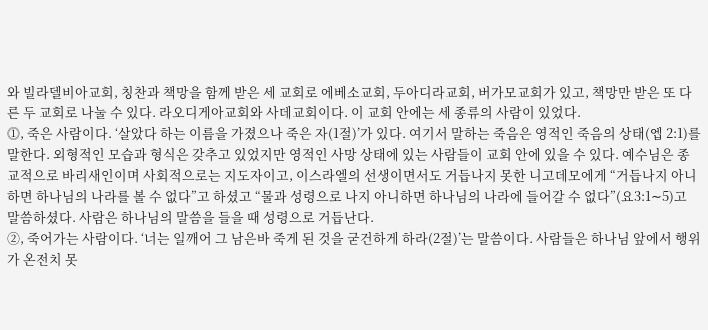와 빌라델비아교회, 칭찬과 책망을 함께 받은 세 교회로 에베소교회, 두아디라교회, 버가모교회가 있고, 책망만 받은 또 다른 두 교회로 나눌 수 있다. 라오디게아교회와 사데교회이다. 이 교회 안에는 세 종류의 사람이 있었다.
⓵, 죽은 사람이다. ‘살았다 하는 이름을 가졌으나 죽은 자(1절)’가 있다. 여기서 말하는 죽음은 영적인 죽음의 상태(엡 2:1)를 말한다. 외형적인 모습과 형식은 갖추고 있었지만 영적인 사망 상태에 있는 사람들이 교회 안에 있을 수 있다. 예수님은 종교적으로 바리새인이며 사회적으로는 지도자이고, 이스라엘의 선생이면서도 거듭나지 못한 니고데모에게 “거듭나지 아니하면 하나님의 나라를 볼 수 없다”고 하셨고 “물과 성령으로 나지 아니하면 하나님의 나라에 들어갈 수 없다”(요3:1∼5)고 말씀하셨다. 사람은 하나님의 말씀을 들을 때 성령으로 거듭난다.
②, 죽어가는 사람이다. ‘너는 일깨어 그 남은바 죽게 된 것을 굳건하게 하라(2절)’는 말씀이다. 사람들은 하나님 앞에서 행위가 온전치 못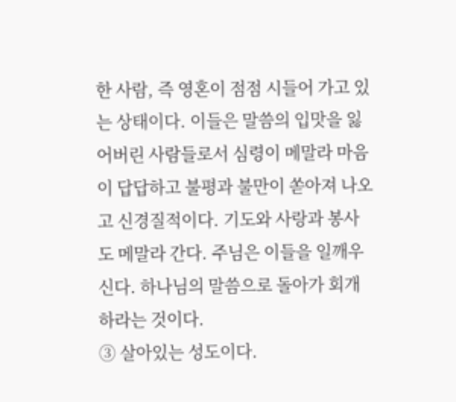한 사람, 즉 영혼이 점점 시들어 가고 있는 상태이다. 이들은 말씀의 입맛을 잃어버린 사람들로서 심령이 메말라 마음이 답답하고 불평과 불만이 쏟아져 나오고 신경질적이다. 기도와 사랑과 봉사도 메말라 간다. 주님은 이들을 일깨우신다. 하나님의 말씀으로 돌아가 회개하라는 것이다.
③ 살아있는 성도이다.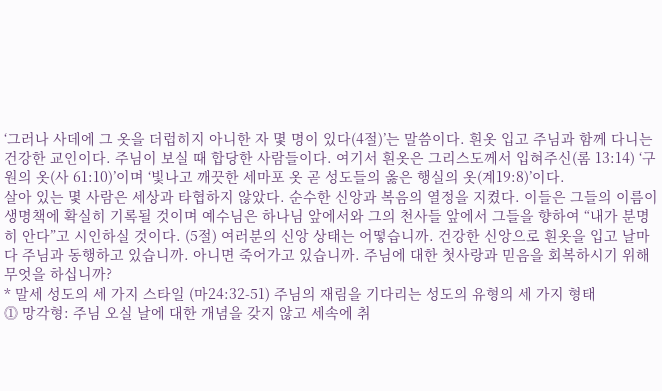‘그러나 사데에 그 옷을 더럽히지 아니한 자 몇 명이 있다(4절)’는 말씀이다. 흰옷 입고 주님과 함께 다니는 건강한 교인이다. 주님이 보실 때 합당한 사람들이다. 여기서 흰옷은 그리스도께서 입혀주신(롬 13:14) ‘구원의 옷(사 61:10)’이며 ‘빛나고 깨끗한 세마포 옷 곧 성도들의 옳은 행실의 옷(계19:8)’이다.
살아 있는 몇 사람은 세상과 타협하지 않았다. 순수한 신앙과 복음의 열정을 지켰다. 이들은 그들의 이름이 생명책에 확실히 기록될 것이며 예수님은 하나님 앞에서와 그의 천사들 앞에서 그들을 향하여 “내가 분명히 안다”고 시인하실 것이다. (5절) 여러분의 신앙 상태는 어떻습니까. 건강한 신앙으로 흰옷을 입고 날마다 주님과 동행하고 있습니까. 아니면 죽어가고 있습니까. 주님에 대한 첫사랑과 믿음을 회복하시기 위해 무엇을 하십니까?
* 말세 성도의 세 가지 스타일 (마24:32-51) 주님의 재림을 기다리는 성도의 유형의 세 가지 형태
⓵ 망각형: 주님 오실 날에 대한 개념을 갖지 않고 세속에 취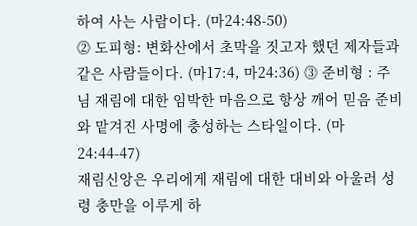하여 사는 사람이다. (마24:48-50)
⓶ 도피형: 변화산에서 초막을 짓고자 했던 제자들과 같은 사람들이다. (마17:4, 마24:36) ⓷ 준비형 : 주님 재림에 대한 임박한 마음으로 항상 깨어 믿음 준비와 맡겨진 사명에 충성하는 스타일이다. (마24:44-47)
재림신앙은 우리에게 재림에 대한 대비와 아울러 성령 충만을 이루게 하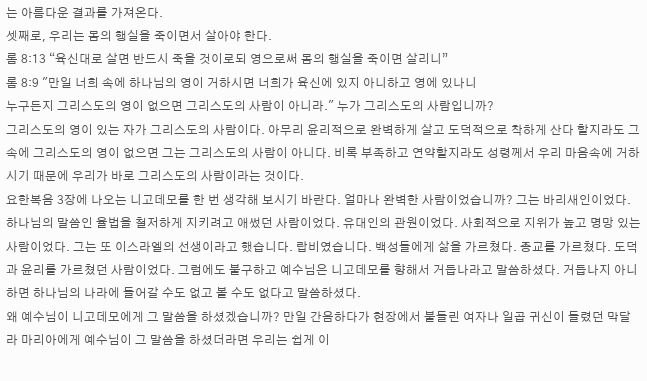는 아름다운 결과를 가져온다.
셋째로, 우리는 몸의 행실을 죽이면서 살아야 한다.
롬 8:13 “육신대로 살면 반드시 죽을 것이로되 영으로써 몸의 행실을 죽이면 살리니”
롬 8:9 "만일 너희 속에 하나님의 영이 거하시면 너희가 육신에 있지 아니하고 영에 있나니
누구든지 그리스도의 영이 없으면 그리스도의 사람이 아니라." 누가 그리스도의 사람입니까?
그리스도의 영이 있는 자가 그리스도의 사람이다. 아무리 윤리적으로 완벽하게 살고 도덕적으로 착하게 산다 할지라도 그 속에 그리스도의 영이 없으면 그는 그리스도의 사람이 아니다. 비록 부족하고 연약할지라도 성령께서 우리 마음속에 거하시기 때문에 우리가 바로 그리스도의 사람이라는 것이다.
요한복음 3장에 나오는 니고데모를 한 번 생각해 보시기 바란다. 얼마나 완벽한 사람이었습니까? 그는 바리새인이었다. 하나님의 말씀인 율법을 철저하게 지키려고 애썼던 사람이었다. 유대인의 관원이었다. 사회적으로 지위가 높고 명망 있는 사람이었다. 그는 또 이스라엘의 선생이라고 했습니다. 랍비였습니다. 백성들에게 삶을 가르쳤다. 종교를 가르쳤다. 도덕과 윤리를 가르쳤던 사람이었다. 그럼에도 불구하고 예수님은 니고데모를 향해서 거듭나라고 말씀하셨다. 거듭나지 아니하면 하나님의 나라에 들어갈 수도 없고 볼 수도 없다고 말씀하셨다.
왜 예수님이 니고데모에게 그 말씀을 하셨겠습니까? 만일 간음하다가 현장에서 붙들린 여자나 일곱 귀신이 들렸던 막달라 마리아에게 예수님이 그 말씀을 하셨더라면 우리는 쉽게 이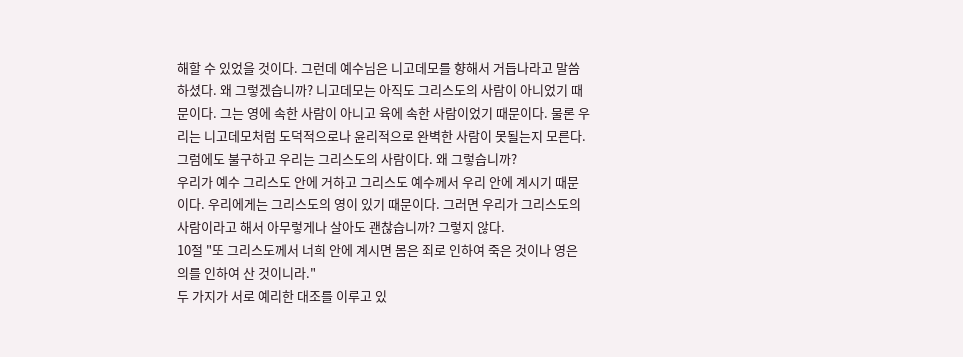해할 수 있었을 것이다. 그런데 예수님은 니고데모를 향해서 거듭나라고 말씀하셨다. 왜 그렇겠습니까? 니고데모는 아직도 그리스도의 사람이 아니었기 때문이다. 그는 영에 속한 사람이 아니고 육에 속한 사람이었기 때문이다. 물론 우리는 니고데모처럼 도덕적으로나 윤리적으로 완벽한 사람이 못될는지 모른다. 그럼에도 불구하고 우리는 그리스도의 사람이다. 왜 그렇습니까?
우리가 예수 그리스도 안에 거하고 그리스도 예수께서 우리 안에 계시기 때문이다. 우리에게는 그리스도의 영이 있기 때문이다. 그러면 우리가 그리스도의 사람이라고 해서 아무렇게나 살아도 괜찮습니까? 그렇지 않다.
10절 "또 그리스도께서 너희 안에 계시면 몸은 죄로 인하여 죽은 것이나 영은 의를 인하여 산 것이니라."
두 가지가 서로 예리한 대조를 이루고 있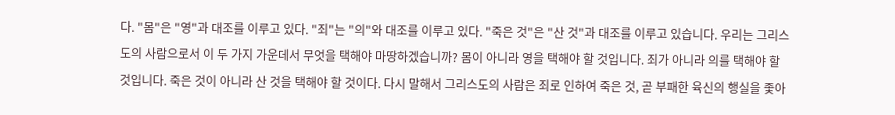다. "몸"은 "영"과 대조를 이루고 있다. "죄"는 "의"와 대조를 이루고 있다. "죽은 것"은 "산 것"과 대조를 이루고 있습니다. 우리는 그리스도의 사람으로서 이 두 가지 가운데서 무엇을 택해야 마땅하겠습니까? 몸이 아니라 영을 택해야 할 것입니다. 죄가 아니라 의를 택해야 할 것입니다. 죽은 것이 아니라 산 것을 택해야 할 것이다. 다시 말해서 그리스도의 사람은 죄로 인하여 죽은 것, 곧 부패한 육신의 행실을 좇아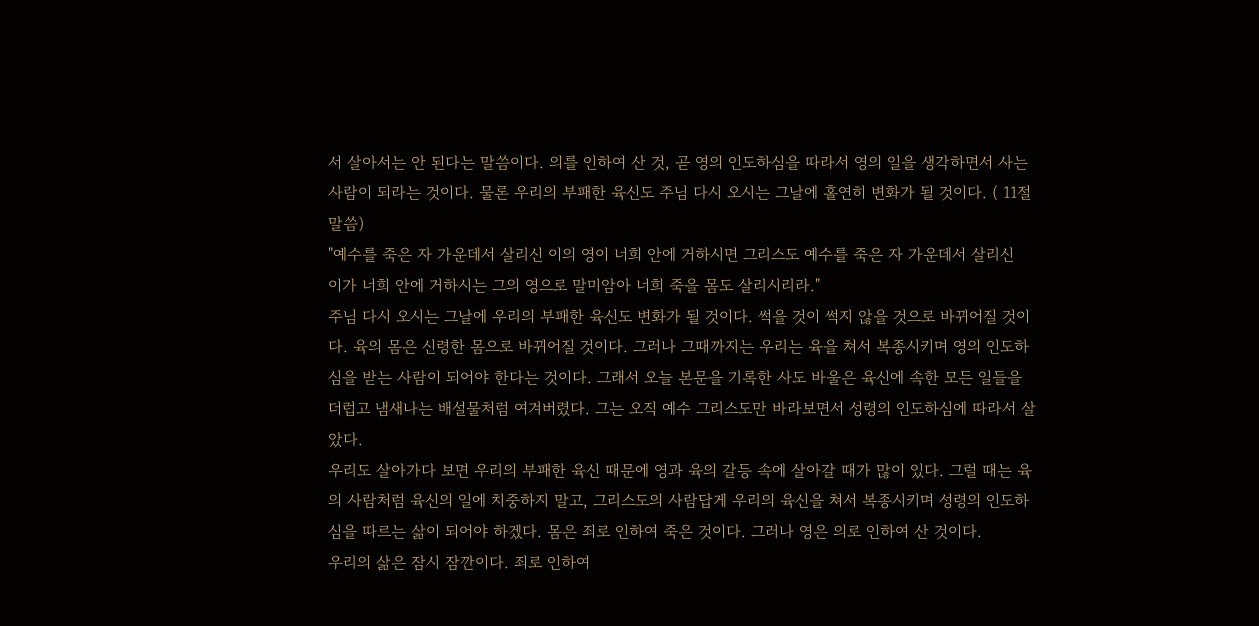서 살아서는 안 된다는 말씀이다. 의를 인하여 산 것, 곧 영의 인도하심을 따라서 영의 일을 생각하면서 사는 사람이 되라는 것이다. 물론 우리의 부패한 육신도 주님 다시 오시는 그날에 홀연히 변화가 될 것이다. ( 11절 말씀)
"예수를 죽은 자 가운데서 살리신 이의 영이 너희 안에 거하시면 그리스도 예수를 죽은 자 가운데서 살리신
이가 너희 안에 거하시는 그의 영으로 말미암아 너희 죽을 몸도 살리시리라."
주님 다시 오시는 그날에 우리의 부패한 육신도 변화가 될 것이다. 썩을 것이 썩지 않을 것으로 바뀌어질 것이다. 육의 몸은 신령한 몸으로 바뀌어질 것이다. 그러나 그때까지는 우리는 육을 쳐서 복종시키며 영의 인도하심을 받는 사람이 되어야 한다는 것이다. 그래서 오늘 본문을 기록한 사도 바울은 육신에 속한 모든 일들을 더럽고 냄새나는 배설물처럼 여겨버렸다. 그는 오직 예수 그리스도만 바라보면서 성령의 인도하심에 따라서 살았다.
우리도 살아가다 보면 우리의 부패한 육신 때문에 영과 육의 갈등 속에 살아갈 때가 많이 있다. 그럴 때는 육의 사람처럼 육신의 일에 치중하지 말고, 그리스도의 사람답게 우리의 육신을 쳐서 복종시키며 성령의 인도하심을 따르는 삶이 되어야 하겠다. 몸은 죄로 인하여 죽은 것이다. 그러나 영은 의로 인하여 산 것이다.
우리의 삶은 잠시 잠깐이다. 죄로 인하여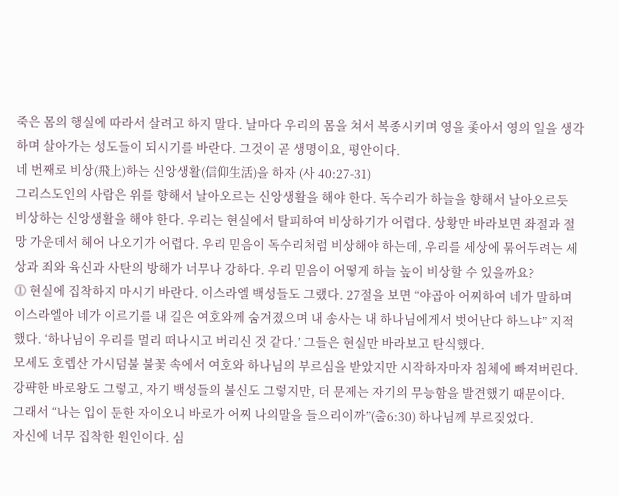죽은 몸의 행실에 따라서 살려고 하지 말다. 날마다 우리의 몸을 쳐서 복종시키며 영을 좇아서 영의 일을 생각하며 살아가는 성도들이 되시기를 바란다. 그것이 곧 생명이요, 평안이다.
네 번째로 비상(飛上)하는 신앙생활(信仰生活)을 하자 (사 40:27-31)
그리스도인의 사람은 위를 향해서 날아오르는 신앙생활을 해야 한다. 독수리가 하늘을 향해서 날아오르듯
비상하는 신앙생활을 해야 한다. 우리는 현실에서 탈피하여 비상하기가 어렵다. 상황만 바라보면 좌절과 절망 가운데서 헤어 나오기가 어렵다. 우리 믿음이 독수리처럼 비상해야 하는데, 우리를 세상에 묶어두려는 세상과 죄와 육신과 사탄의 방해가 너무나 강하다. 우리 믿음이 어떻게 하늘 높이 비상할 수 있을까요?
⓵ 현실에 집착하지 마시기 바란다. 이스라엘 백성들도 그랬다. 27절을 보면 “야곱아 어찌하여 네가 말하며 이스라엘아 네가 이르기를 내 길은 여호와께 숨겨졌으며 내 송사는 내 하나님에게서 벗어난다 하느냐” 지적했다. ‘하나님이 우리를 멀리 떠나시고 버리신 것 같다.’ 그들은 현실만 바라보고 탄식했다.
모세도 호렙산 가시덤불 불꽃 속에서 여호와 하나님의 부르심을 받았지만 시작하자마자 침체에 빠져버린다.
강퍅한 바로왕도 그렇고, 자기 백성들의 불신도 그렇지만, 더 문제는 자기의 무능함을 발견했기 때문이다.
그래서 “나는 입이 둔한 자이오니 바로가 어찌 나의말을 들으리이까”(출6:30) 하나님께 부르짖었다.
자신에 너무 집착한 원인이다. 심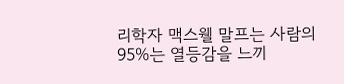리학자 맥스웰 말프는 사람의 95%는 열등감을 느끼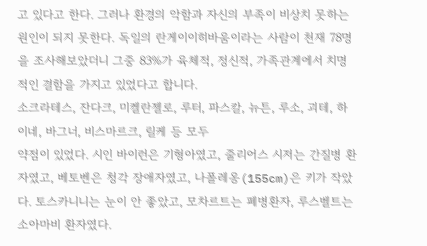고 있다고 한다. 그러나 환경의 악함과 자신의 부족이 비상치 못하는 원인이 되지 못한다. 독일의 란게이이히바움이라는 사람이 천재 78명을 조사해보았더니 그중 83%가 육체적, 정신적, 가족관계에서 치명적인 결함을 가지고 있었다고 합니다.
소크라테스, 잔다크, 미켈란젤로, 루터, 파스칼, 뉴튼, 루소, 괴테, 하이네, 바그너, 비스마르크, 릴케 등 모두
약점이 있었다. 시인 바이런은 기형아였고, 줄리어스 시저는 간질병 환자였고, 베토벤은 청각 장애자였고, 나폴레옹(155cm)은 키가 작았다. 토스카니니는 눈이 안 좋았고, 모차르트는 폐병환자, 루스벨트는 소아마비 환자였다.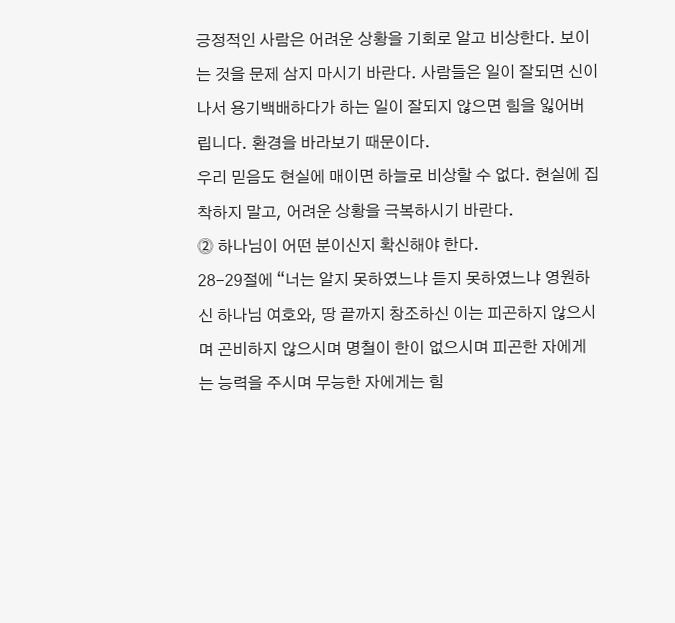긍정적인 사람은 어려운 상황을 기회로 알고 비상한다. 보이는 것을 문제 삼지 마시기 바란다. 사람들은 일이 잘되면 신이 나서 용기백배하다가 하는 일이 잘되지 않으면 힘을 잃어버립니다. 환경을 바라보기 때문이다.
우리 믿음도 현실에 매이면 하늘로 비상할 수 없다. 현실에 집착하지 말고, 어려운 상황을 극복하시기 바란다.
⓶ 하나님이 어떤 분이신지 확신해야 한다.
28-29절에 “너는 알지 못하였느냐 듣지 못하였느냐 영원하신 하나님 여호와, 땅 끝까지 창조하신 이는 피곤하지 않으시며 곤비하지 않으시며 명철이 한이 없으시며 피곤한 자에게는 능력을 주시며 무능한 자에게는 힘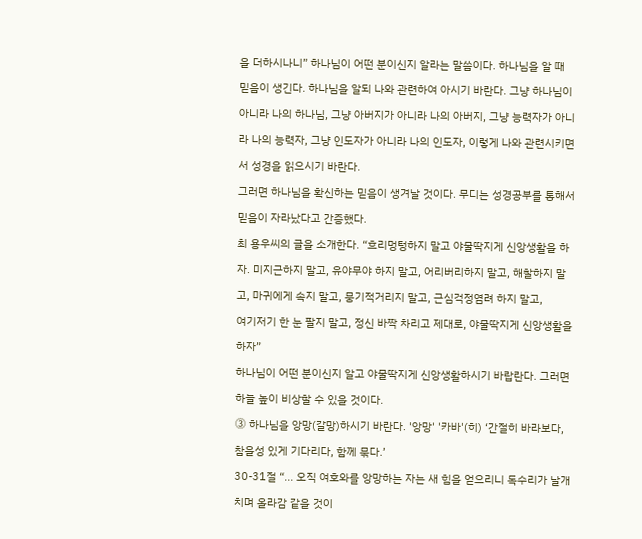을 더하시나니” 하나님이 어떤 분이신지 알라는 말씀이다. 하나님을 알 때 믿음이 생긴다. 하나님을 알되 나와 관련하여 아시기 바란다. 그냥 하나님이 아니라 나의 하나님, 그냥 아버지가 아니라 나의 아버지, 그냥 능력자가 아니라 나의 능력자, 그냥 인도자가 아니라 나의 인도자, 이렇게 나와 관련시키면서 성경을 읽으시기 바란다.
그러면 하나님을 확신하는 믿음이 생겨날 것이다. 무디는 성경공부를 통해서 믿음이 자라났다고 간증했다.
최 용우씨의 글을 소개한다. “흐리멍텅하지 말고 야물딱지게 신앙생활을 하자. 미지근하지 말고, 유야무야 하지 말고, 어리버리하지 말고, 해찰하지 말고, 마귀에게 속지 말고, 뭉기적거리지 말고, 근심걱정염려 하지 말고,
여기저기 한 눈 팔지 말고, 정신 바짝 차리고 제대로, 야물딱지게 신앙생활을 하자”
하나님이 어떤 분이신지 알고 야물딱지게 신앙생활하시기 바랍란다. 그러면 하늘 높이 비상할 수 있을 것이다.
⓷ 하나님을 앙망(갈망)하시기 바란다. '앙망' '카바'(히) ‘간절히 바라보다, 참을성 있게 기다리다, 함께 묶다.’
30-31절 “... 오직 여호와를 앙망하는 자는 새 힘을 얻으리니 독수리가 날개 치며 올라감 같을 것이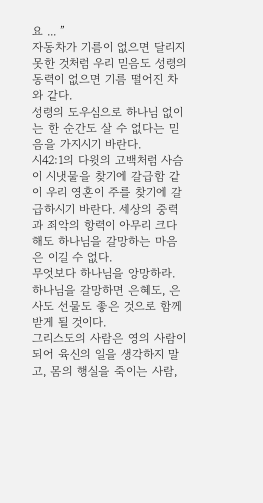요 ... ”
자동차가 기름이 없으면 달리지 못한 것처럼 우리 믿음도 성령의 동력이 없으면 기름 떨어진 차와 같다.
성령의 도우심으로 하나님 없이는 한 순간도 살 수 없다는 믿음을 가지시기 바란다.
시42:1의 다윗의 고백처럼 사슴이 시냇물을 찾기에 갈급함 같이 우리 영혼이 주를 찾기에 갈급하시기 바란다. 세상의 중력과 죄악의 항력이 아무리 크다 해도 하나님을 갈망하는 마음은 이길 수 없다.
무엇보다 하나님을 앙망하라. 하나님을 갈망하면 은혜도, 은사도 선물도 좋은 것으로 함께 받게 될 것이다.
그리스도의 사람은 영의 사람이 되어 육신의 일을 생각하지 말고, 몸의 행실을 죽이는 사람,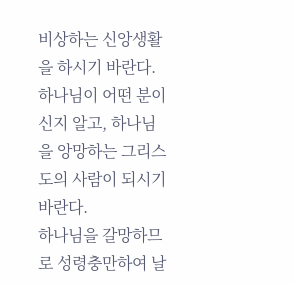비상하는 신앙생활을 하시기 바란다. 하나님이 어떤 분이신지 알고, 하나님을 앙망하는 그리스도의 사람이 되시기 바란다.
하나님을 갈망하므로 성령충만하여 날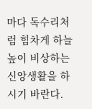마다 독수리처럼 힘차게 하늘 높이 비상하는 신앙생활을 하시기 바란다.